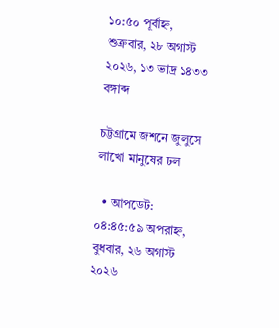১০:৫০ পূর্বাহ্ন, শুক্রবার, ২৮ অগাস্ট ২০২৬, ১৩ ভাদ্র ১৪৩৩ বঙ্গাব্দ

চট্টগ্রামে জশনে জুলুসে লাখো মানুষের ঢল

  • আপডেট: ০৪:৪৫:৫৯ অপরাহ্ন, বুধবার, ২৬ অগাস্ট ২০২৬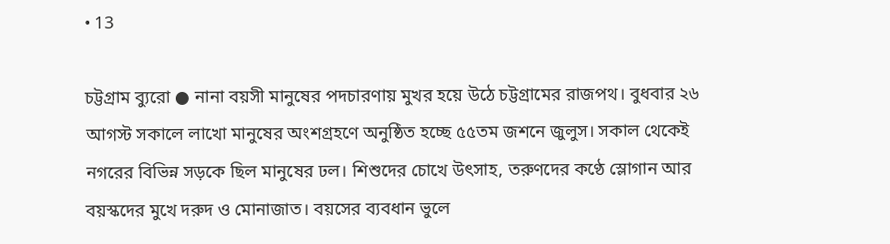• 13

চট্টগ্রাম ব্যুরো ● নানা বয়সী মানুষের পদচারণায় মুখর হয়ে উঠে চট্টগ্রামের রাজপথ। বুধবার ২৬ আগস্ট সকালে লাখো মানুষের অংশগ্রহণে অনুষ্ঠিত হচ্ছে ৫৫তম জশনে জুলুস। সকাল থেকেই নগরের বিভিন্ন সড়কে ছিল মানুষের ঢল। শিশুদের চোখে উৎসাহ, তরুণদের কণ্ঠে স্লোগান আর বয়স্কদের মুখে দরুদ ও মোনাজাত। বয়সের ব্যবধান ভুলে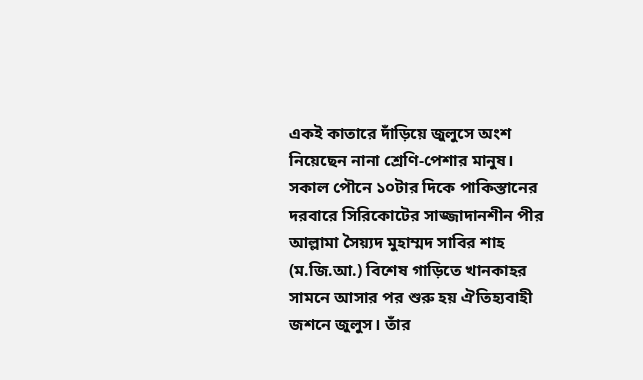একই কাতারে দাঁড়িয়ে জুলুসে অংশ নিয়েছেন নানা শ্রেণি-পেশার মানুষ। সকাল পৌনে ১০টার দিকে পাকিস্তানের দরবারে সিরিকোটের সাজ্জাদানশীন পীর আল্লামা সৈয়্যদ মুহাম্মদ সাবির শাহ (ম.জি.আ.) বিশেষ গাড়িতে খানকাহর সামনে আসার পর শুরু হয় ঐতিহ্যবাহী জশনে জুলুস। তাঁর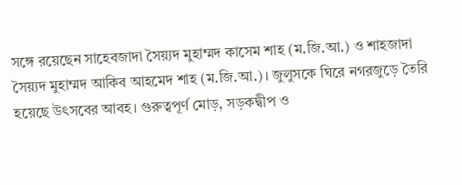সঙ্গে রয়েছেন সাহেবজাদা সৈয়্যদ মুহাম্মদ কাসেম শাহ (ম.জি.আ.) ও শাহজাদা সৈয়্যদ মুহাম্মদ আকিব আহমেদ শাহ (ম.জি.আ.)। জুলুসকে ঘিরে নগরজুড়ে তৈরি হয়েছে উৎসবের আবহ। গুরুত্বপূর্ণ মোড়, সড়কদ্বীপ ও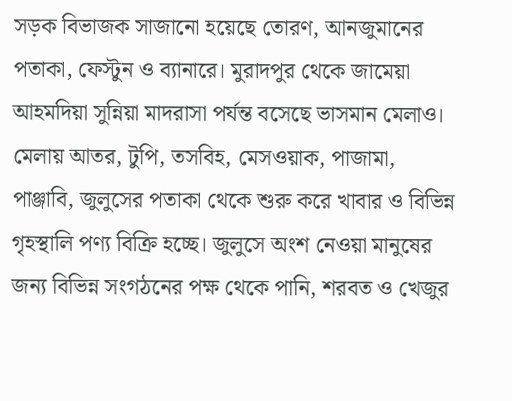সড়ক বিভাজক সাজানো হয়েছে তোরণ, আনজুমানের পতাকা, ফেস্টুন ও ব্যানারে। মুরাদপুর থেকে জামেয়া আহমদিয়া সুন্নিয়া মাদরাসা পর্যন্ত বসেছে ভাসমান মেলাও। মেলায় আতর, টুপি, তসবিহ, মেসওয়াক, পাজামা, পাঞ্জাবি, জুলুসের পতাকা থেকে শুরু করে খাবার ও বিভিন্ন গৃহস্থালি পণ্য বিক্রি হচ্ছে। জুলুসে অংশ নেওয়া মানুষের জন্য বিভিন্ন সংগঠনের পক্ষ থেকে পানি, শরবত ও খেজুর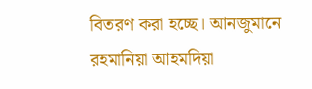বিতরণ করা হচ্ছে। আনজুমানে রহমানিয়া আহমদিয়া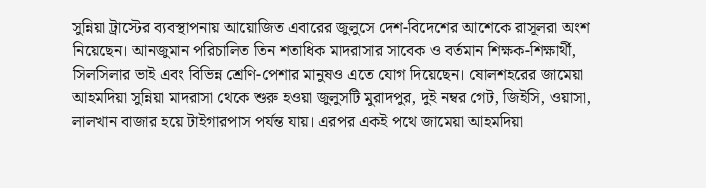সুন্নিয়া ট্রাস্টের ব্যবস্থাপনায় আয়োজিত এবারের জুলুসে দেশ-বিদেশের আশেকে রাসূলরা অংশ নিয়েছেন। আনজুমান পরিচালিত তিন শতাধিক মাদরাসার সাবেক ও বর্তমান শিক্ষক-শিক্ষার্থী, সিলসিলার ভাই এবং বিভিন্ন শ্রেণি-পেশার মানুষও এতে যোগ দিয়েছেন। ষোলশহরের জামেয়া আহমদিয়া সুন্নিয়া মাদরাসা থেকে শুরু হওয়া জুলুসটি মুরাদপুর, দুই নম্বর গেট, জিইসি, ওয়াসা, লালখান বাজার হয়ে টাইগারপাস পর্যন্ত যায়। এরপর একই পথে জামেয়া আহমদিয়া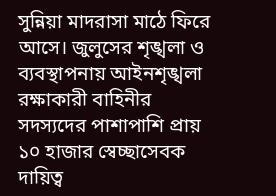সুন্নিয়া মাদরাসা মাঠে ফিরে আসে। জুলুসের শৃঙ্খলা ও ব্যবস্থাপনায় আইনশৃঙ্খলা রক্ষাকারী বাহিনীর সদস্যদের পাশাপাশি প্রায় ১০ হাজার স্বেচ্ছাসেবক দায়িত্ব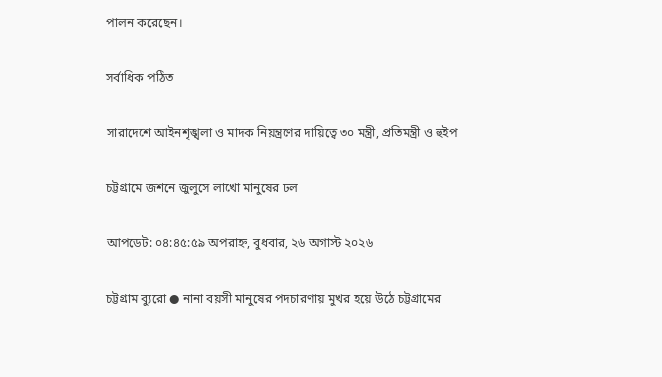পালন করেছেন।

সর্বাধিক পঠিত

সারাদেশে আইনশৃঙ্খলা ও মাদক নিয়ন্ত্রণের দায়িত্বে ৩০ মন্ত্রী, প্রতিমন্ত্রী ও হুইপ

চট্টগ্রামে জশনে জুলুসে লাখো মানুষের ঢল

আপডেট: ০৪:৪৫:৫৯ অপরাহ্ন, বুধবার, ২৬ অগাস্ট ২০২৬

চট্টগ্রাম ব্যুরো ● নানা বয়সী মানুষের পদচারণায় মুখর হয়ে উঠে চট্টগ্রামের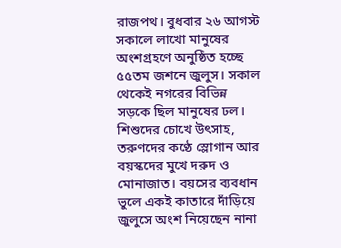রাজপথ। বুধবার ২৬ আগস্ট সকালে লাখো মানুষের অংশগ্রহণে অনুষ্ঠিত হচ্ছে ৫৫তম জশনে জুলুস। সকাল থেকেই নগরের বিভিন্ন সড়কে ছিল মানুষের ঢল। শিশুদের চোখে উৎসাহ, তরুণদের কণ্ঠে স্লোগান আর বয়স্কদের মুখে দরুদ ও মোনাজাত। বয়সের ব্যবধান ভুলে একই কাতারে দাঁড়িয়ে জুলুসে অংশ নিয়েছেন নানা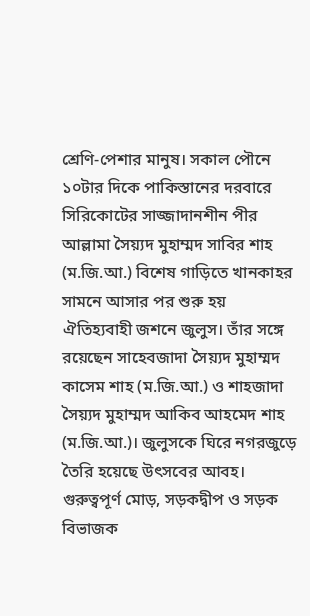শ্রেণি-পেশার মানুষ। সকাল পৌনে ১০টার দিকে পাকিস্তানের দরবারে সিরিকোটের সাজ্জাদানশীন পীর আল্লামা সৈয়্যদ মুহাম্মদ সাবির শাহ (ম.জি.আ.) বিশেষ গাড়িতে খানকাহর সামনে আসার পর শুরু হয় ঐতিহ্যবাহী জশনে জুলুস। তাঁর সঙ্গে রয়েছেন সাহেবজাদা সৈয়্যদ মুহাম্মদ কাসেম শাহ (ম.জি.আ.) ও শাহজাদা সৈয়্যদ মুহাম্মদ আকিব আহমেদ শাহ (ম.জি.আ.)। জুলুসকে ঘিরে নগরজুড়ে তৈরি হয়েছে উৎসবের আবহ। গুরুত্বপূর্ণ মোড়, সড়কদ্বীপ ও সড়ক বিভাজক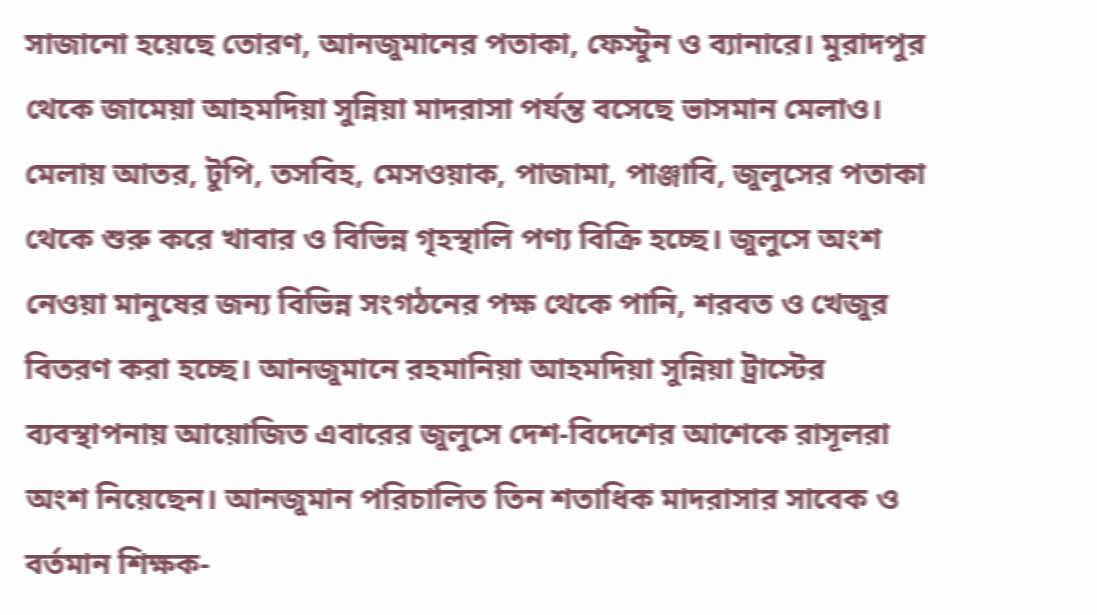সাজানো হয়েছে তোরণ, আনজুমানের পতাকা, ফেস্টুন ও ব্যানারে। মুরাদপুর থেকে জামেয়া আহমদিয়া সুন্নিয়া মাদরাসা পর্যন্ত বসেছে ভাসমান মেলাও। মেলায় আতর, টুপি, তসবিহ, মেসওয়াক, পাজামা, পাঞ্জাবি, জুলুসের পতাকা থেকে শুরু করে খাবার ও বিভিন্ন গৃহস্থালি পণ্য বিক্রি হচ্ছে। জুলুসে অংশ নেওয়া মানুষের জন্য বিভিন্ন সংগঠনের পক্ষ থেকে পানি, শরবত ও খেজুর বিতরণ করা হচ্ছে। আনজুমানে রহমানিয়া আহমদিয়া সুন্নিয়া ট্রাস্টের ব্যবস্থাপনায় আয়োজিত এবারের জুলুসে দেশ-বিদেশের আশেকে রাসূলরা অংশ নিয়েছেন। আনজুমান পরিচালিত তিন শতাধিক মাদরাসার সাবেক ও বর্তমান শিক্ষক-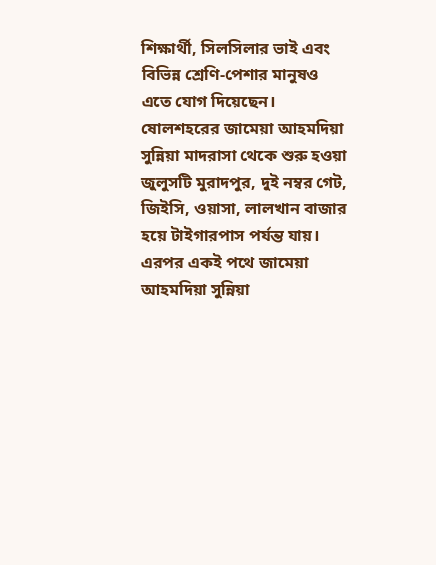শিক্ষার্থী, সিলসিলার ভাই এবং বিভিন্ন শ্রেণি-পেশার মানুষও এতে যোগ দিয়েছেন। ষোলশহরের জামেয়া আহমদিয়া সুন্নিয়া মাদরাসা থেকে শুরু হওয়া জুলুসটি মুরাদপুর, দুই নম্বর গেট, জিইসি, ওয়াসা, লালখান বাজার হয়ে টাইগারপাস পর্যন্ত যায়। এরপর একই পথে জামেয়া আহমদিয়া সুন্নিয়া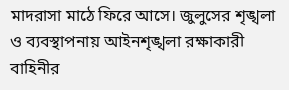মাদরাসা মাঠে ফিরে আসে। জুলুসের শৃঙ্খলা ও ব্যবস্থাপনায় আইনশৃঙ্খলা রক্ষাকারী বাহিনীর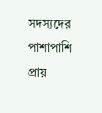সদস্যদের পাশাপাশি প্রায়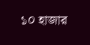১০ হাজার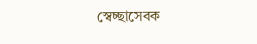স্বেচ্ছাসেবক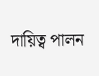দায়িত্ব পালন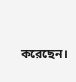করেছেন।